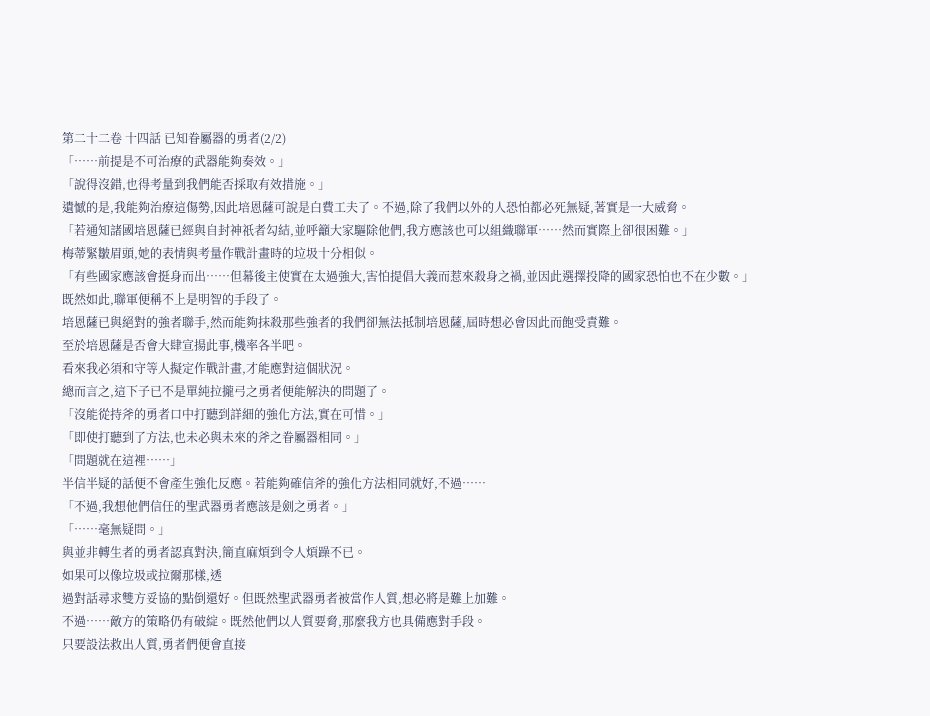第二十二卷 十四話 已知眷屬器的勇者(2/2)
「……前提是不可治療的武器能夠奏效。」
「說得沒錯,也得考量到我們能否採取有效措施。」
遺憾的是,我能夠治療這傷勢,因此培恩薩可說是白費工夫了。不過,除了我們以外的人恐怕都必死無疑,著實是一大威脅。
「若通知諸國培恩薩已經與自封神祇者勾結,並呼籲大家驅除他們,我方應該也可以組織聯軍……然而實際上卻很困難。」
梅蒂緊皺眉頭,她的表情與考量作戰計畫時的垃圾十分相似。
「有些國家應該會挺身而出……但幕後主使實在太過強大,害怕提倡大義而惹來殺身之禍,並因此選擇投降的國家恐怕也不在少數。」
既然如此,聯軍便稱不上是明智的手段了。
培恩薩已與絕對的強者聯手,然而能夠抹殺那些強者的我們卻無法抵制培恩薩,屆時想必會因此而飽受責難。
至於培恩薩是否會大肆宣揚此事,機率各半吧。
看來我必須和守等人擬定作戰計畫,才能應對這個狀況。
總而言之,這下子已不是單純拉攏弓之勇者便能解決的問題了。
「沒能從持斧的勇者口中打聽到詳細的強化方法,實在可惜。」
「即使打聽到了方法,也未必與未來的斧之眷屬器相同。」
「問題就在這裡……」
半信半疑的話便不會產生強化反應。若能夠確信斧的強化方法相同就好,不過……
「不過,我想他們信任的聖武器勇者應該是劍之勇者。」
「……毫無疑問。」
與並非轉生者的勇者認真對決,簡直麻煩到令人煩躁不已。
如果可以像垃圾或拉爾那樣,透
過對話尋求雙方妥協的點倒還好。但既然聖武器勇者被當作人質,想必將是難上加難。
不過……敵方的策略仍有破綻。既然他們以人質要脅,那麼我方也具備應對手段。
只要設法救出人質,勇者們便會直接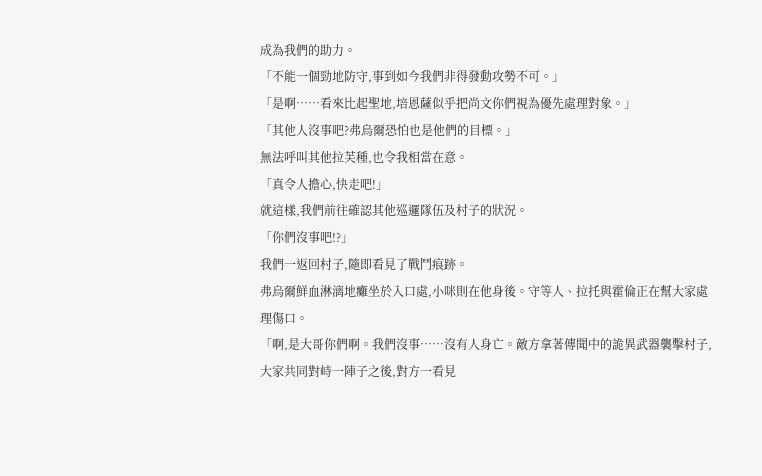成為我們的助力。
「不能一個勁地防守,事到如今我們非得發動攻勢不可。」
「是啊……看來比起聖地,培恩薩似乎把尚文你們視為優先處理對象。」
「其他人沒事吧?弗烏爾恐怕也是他們的目標。」
無法呼叫其他拉芙種,也令我相當在意。
「真令人擔心,快走吧!」
就這樣,我們前往確認其他巡邏隊伍及村子的狀況。
「你們沒事吧!?」
我們一返回村子,隨即看見了戰鬥痕跡。
弗烏爾鮮血淋漓地癱坐於入口處,小咪則在他身後。守等人、拉托與霍倫正在幫大家處理傷口。
「啊,是大哥你們啊。我們沒事……沒有人身亡。敵方拿著傳聞中的詭異武器襲擊村子,大家共同對峙一陣子之後,對方一看見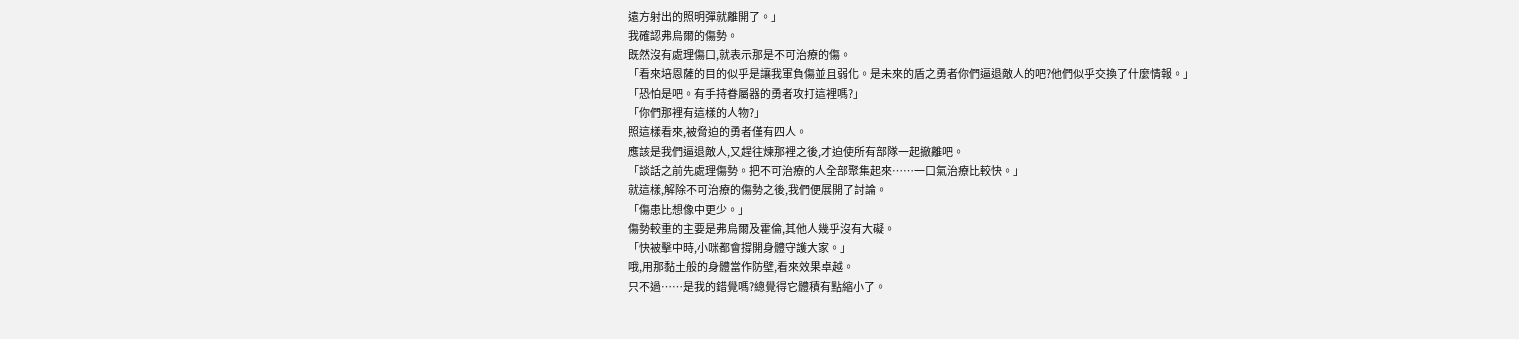遠方射出的照明彈就離開了。」
我確認弗烏爾的傷勢。
既然沒有處理傷口,就表示那是不可治療的傷。
「看來培恩薩的目的似乎是讓我軍負傷並且弱化。是未來的盾之勇者你們逼退敵人的吧?他們似乎交換了什麼情報。」
「恐怕是吧。有手持眷屬器的勇者攻打這裡嗎?」
「你們那裡有這樣的人物?」
照這樣看來,被脅迫的勇者僅有四人。
應該是我們逼退敵人,又趕往煉那裡之後,才迫使所有部隊一起撤離吧。
「談話之前先處理傷勢。把不可治療的人全部聚集起來……一口氣治療比較快。」
就這樣,解除不可治療的傷勢之後,我們便展開了討論。
「傷患比想像中更少。」
傷勢較重的主要是弗烏爾及霍倫,其他人幾乎沒有大礙。
「快被擊中時,小咪都會撐開身體守護大家。」
哦,用那黏土般的身體當作防壁,看來效果卓越。
只不過……是我的錯覺嗎?總覺得它體積有點縮小了。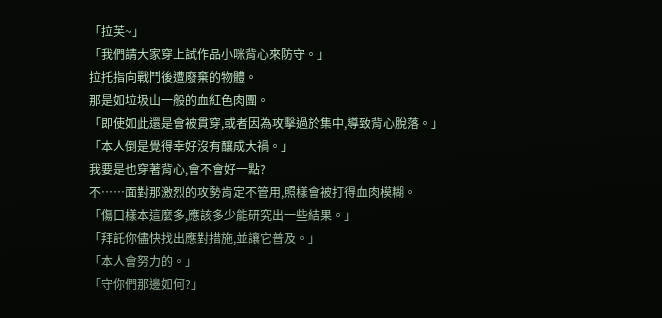「拉芙~」
「我們請大家穿上試作品小咪背心來防守。」
拉托指向戰鬥後遭廢棄的物體。
那是如垃圾山一般的血紅色肉團。
「即使如此還是會被貫穿,或者因為攻擊過於集中,導致背心脫落。」
「本人倒是覺得幸好沒有釀成大禍。」
我要是也穿著背心,會不會好一點?
不……面對那激烈的攻勢肯定不管用,照樣會被打得血肉模糊。
「傷口樣本這麼多,應該多少能研究出一些結果。」
「拜託你儘快找出應對措施,並讓它普及。」
「本人會努力的。」
「守你們那邊如何?」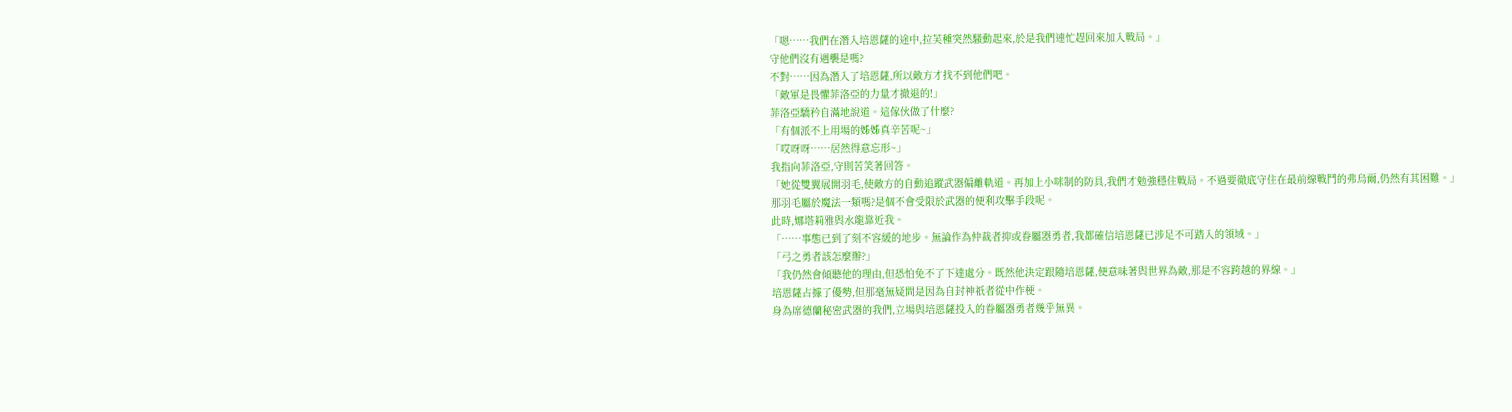「嗯……我們在潛入培恩薩的途中,拉芙種突然騷動起來,於是我們連忙趕回來加入戰局。」
守他們沒有遇襲是嗎?
不對……因為潛入了培恩薩,所以敵方才找不到他們吧。
「敵軍是畏懼菲洛亞的力量才撤退的!」
菲洛亞驕矜自滿地說道。這傢伙做了什麼?
「有個派不上用場的姊姊真辛苦呢~」
「哎呀呀……居然得意忘形~」
我指向菲洛亞,守則苦笑著回答。
「她從雙翼展開羽毛,使敵方的自動追蹤武器偏離軌道。再加上小咪制的防具,我們才勉強穩住戰局。不過要徹底守住在最前線戰鬥的弗烏爾,仍然有其困難。」
那羽毛屬於魔法一類嗎?是個不會受限於武器的便利攻擊手段呢。
此時,娜塔莉雅與水龍靠近我。
「……事態已到了刻不容緩的地步。無論作為仲裁者抑或眷屬器勇者,我都確信培恩薩已涉足不可踏入的領域。」
「弓之勇者該怎麼辦?」
「我仍然會傾聽他的理由,但恐怕免不了下達處分。既然他決定跟隨培恩薩,便意味著與世界為敵,那是不容跨越的界線。」
培恩薩占據了優勢,但那毫無疑問是因為自封神祇者從中作梗。
身為席德蘭秘密武器的我們,立場與培恩薩投入的眷屬器勇者幾乎無異。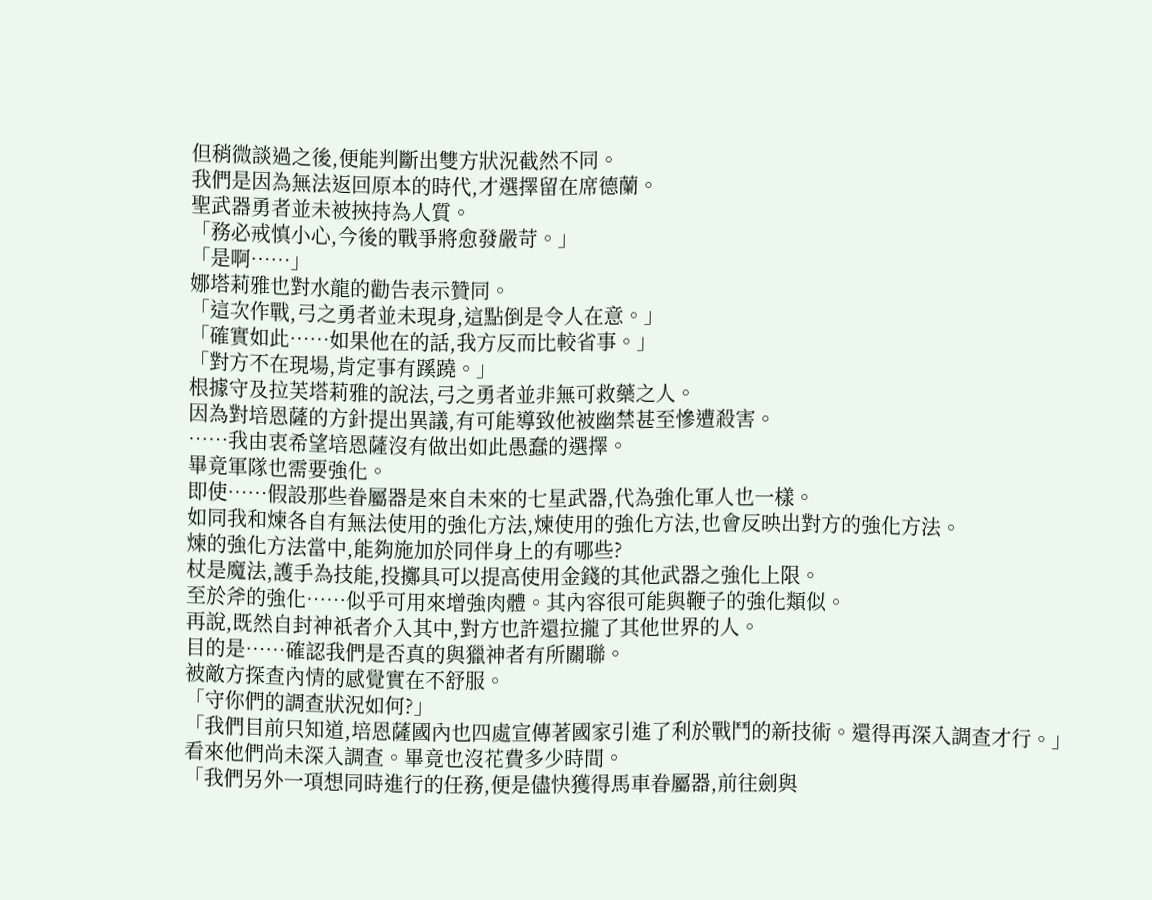但稍微談過之後,便能判斷出雙方狀況截然不同。
我們是因為無法返回原本的時代,才選擇留在席德蘭。
聖武器勇者並未被挾持為人質。
「務必戒慎小心,今後的戰爭將愈發嚴苛。」
「是啊……」
娜塔莉雅也對水龍的勸告表示贊同。
「這次作戰,弓之勇者並未現身,這點倒是令人在意。」
「確實如此……如果他在的話,我方反而比較省事。」
「對方不在現場,肯定事有蹊蹺。」
根據守及拉芙塔莉雅的說法,弓之勇者並非無可救藥之人。
因為對培恩薩的方針提出異議,有可能導致他被幽禁甚至慘遭殺害。
……我由衷希望培恩薩沒有做出如此愚蠢的選擇。
畢竟軍隊也需要強化。
即使……假設那些眷屬器是來自未來的七星武器,代為強化軍人也一樣。
如同我和煉各自有無法使用的強化方法,煉使用的強化方法,也會反映出對方的強化方法。
煉的強化方法當中,能夠施加於同伴身上的有哪些?
杖是魔法,護手為技能,投擲具可以提高使用金錢的其他武器之強化上限。
至於斧的強化……似乎可用來增強肉體。其內容很可能與鞭子的強化類似。
再說,既然自封神祇者介入其中,對方也許還拉攏了其他世界的人。
目的是……確認我們是否真的與獵神者有所關聯。
被敵方探查內情的感覺實在不舒服。
「守你們的調查狀況如何?」
「我們目前只知道,培恩薩國內也四處宣傳著國家引進了利於戰鬥的新技術。還得再深入調查才行。」
看來他們尚未深入調查。畢竟也沒花費多少時間。
「我們另外一項想同時進行的任務,便是儘快獲得馬車眷屬器,前往劍與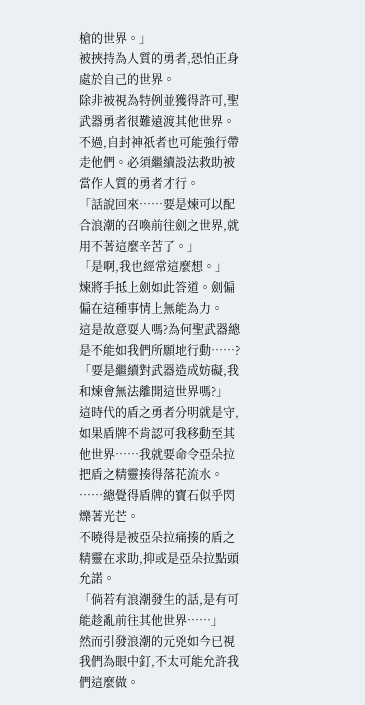槍的世界。」
被挾持為人質的勇者,恐怕正身處於自己的世界。
除非被視為特例並獲得許可,聖武器勇者很難遠渡其他世界。
不過,自封神祇者也可能強行帶走他們。必須繼續設法救助被當作人質的勇者才行。
「話說回來……要是煉可以配合浪潮的召喚前往劍之世界,就用不著這麼辛苦了。」
「是啊,我也經常這麼想。」
煉將手抵上劍如此答道。劍偏偏在這種事情上無能為力。
這是故意耍人嗎?為何聖武器總是不能如我們所願地行動……?
「要是繼續對武器造成妨礙,我和煉會無法離開這世界嗎?」
這時代的盾之勇者分明就是守,如果盾牌不肯認可我移動至其他世界……我就要命令亞朵拉把盾之精靈揍得落花流水。
……總覺得盾牌的寶石似乎閃爍著光芒。
不曉得是被亞朵拉痛揍的盾之精靈在求助,抑或是亞朵拉點頭允諾。
「倘若有浪潮發生的話,是有可能趁亂前往其他世界……」
然而引發浪潮的元兇如今已視我們為眼中釘,不太可能允許我們這麼做。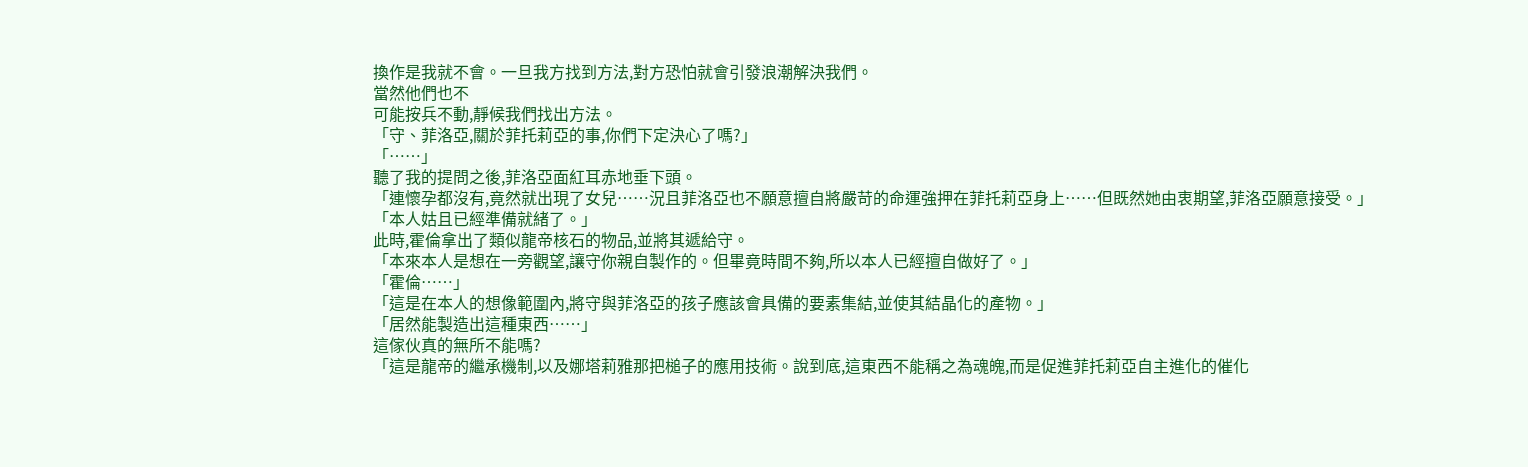換作是我就不會。一旦我方找到方法,對方恐怕就會引發浪潮解決我們。
當然他們也不
可能按兵不動,靜候我們找出方法。
「守、菲洛亞,關於菲托莉亞的事,你們下定決心了嗎?」
「……」
聽了我的提問之後,菲洛亞面紅耳赤地垂下頭。
「連懷孕都沒有,竟然就出現了女兒……況且菲洛亞也不願意擅自將嚴苛的命運強押在菲托莉亞身上……但既然她由衷期望,菲洛亞願意接受。」
「本人姑且已經準備就緒了。」
此時,霍倫拿出了類似龍帝核石的物品,並將其遞給守。
「本來本人是想在一旁觀望,讓守你親自製作的。但畢竟時間不夠,所以本人已經擅自做好了。」
「霍倫……」
「這是在本人的想像範圍內,將守與菲洛亞的孩子應該會具備的要素集結,並使其結晶化的產物。」
「居然能製造出這種東西……」
這傢伙真的無所不能嗎?
「這是龍帝的繼承機制,以及娜塔莉雅那把槌子的應用技術。說到底,這東西不能稱之為魂魄,而是促進菲托莉亞自主進化的催化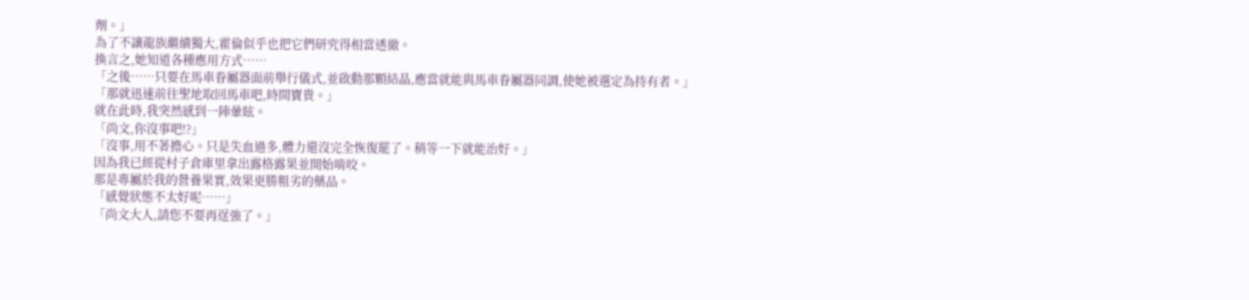劑。」
為了不讓龍族繼續獨大,霍倫似乎也把它們研究得相當透徹。
換言之,她知道各種應用方式……
「之後……只要在馬車眷屬器面前舉行儀式,並啟動那顆結晶,應當就能與馬車眷屬器同調,使她被選定為持有者。」
「那就迅速前往聖地取回馬車吧,時間寶貴。」
就在此時,我突然感到一陣暈眩。
「尚文,你沒事吧!?」
「沒事,用不著擔心。只是失血過多,體力還沒完全恢復罷了。稍等一下就能治好。」
因為我已經從村子倉庫里拿出露格露果並開始啃咬。
那是專屬於我的營養果實,效果更勝粗劣的藥品。
「感覺狀態不太好呢……」
「尚文大人,請您不要再逞強了。」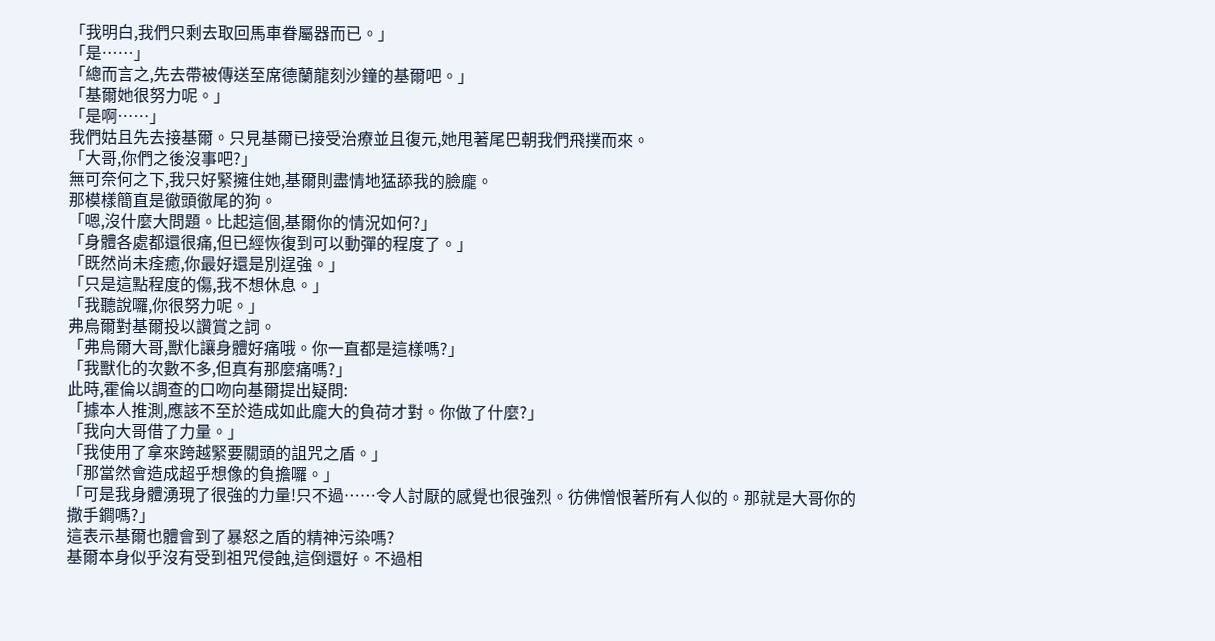「我明白,我們只剩去取回馬車眷屬器而已。」
「是……」
「總而言之,先去帶被傳送至席德蘭龍刻沙鐘的基爾吧。」
「基爾她很努力呢。」
「是啊……」
我們姑且先去接基爾。只見基爾已接受治療並且復元,她甩著尾巴朝我們飛撲而來。
「大哥,你們之後沒事吧?」
無可奈何之下,我只好緊擁住她,基爾則盡情地猛舔我的臉龐。
那模樣簡直是徹頭徹尾的狗。
「嗯,沒什麼大問題。比起這個,基爾你的情況如何?」
「身體各處都還很痛,但已經恢復到可以動彈的程度了。」
「既然尚未痊癒,你最好還是別逞強。」
「只是這點程度的傷,我不想休息。」
「我聽說囉,你很努力呢。」
弗烏爾對基爾投以讚賞之詞。
「弗烏爾大哥,獸化讓身體好痛哦。你一直都是這樣嗎?」
「我獸化的次數不多,但真有那麼痛嗎?」
此時,霍倫以調查的口吻向基爾提出疑問:
「據本人推測,應該不至於造成如此龐大的負荷才對。你做了什麼?」
「我向大哥借了力量。」
「我使用了拿來跨越緊要關頭的詛咒之盾。」
「那當然會造成超乎想像的負擔囉。」
「可是我身體湧現了很強的力量!只不過……令人討厭的感覺也很強烈。彷佛憎恨著所有人似的。那就是大哥你的撒手鐧嗎?」
這表示基爾也體會到了暴怒之盾的精神污染嗎?
基爾本身似乎沒有受到祖咒侵蝕,這倒還好。不過相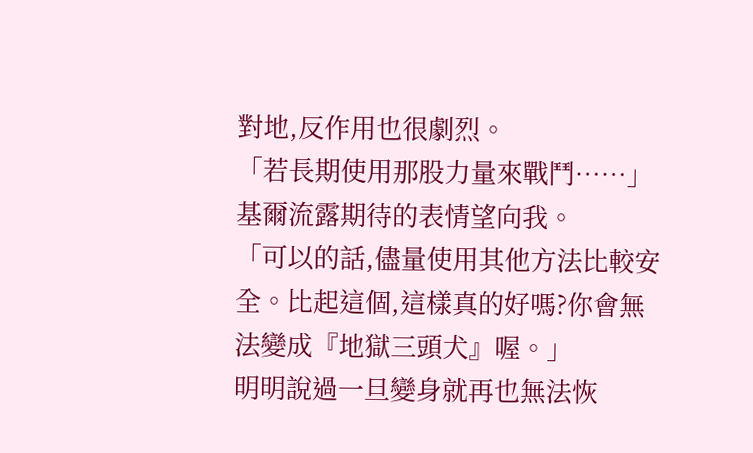對地,反作用也很劇烈。
「若長期使用那股力量來戰鬥……」
基爾流露期待的表情望向我。
「可以的話,儘量使用其他方法比較安全。比起這個,這樣真的好嗎?你會無法變成『地獄三頭犬』喔。」
明明說過一旦變身就再也無法恢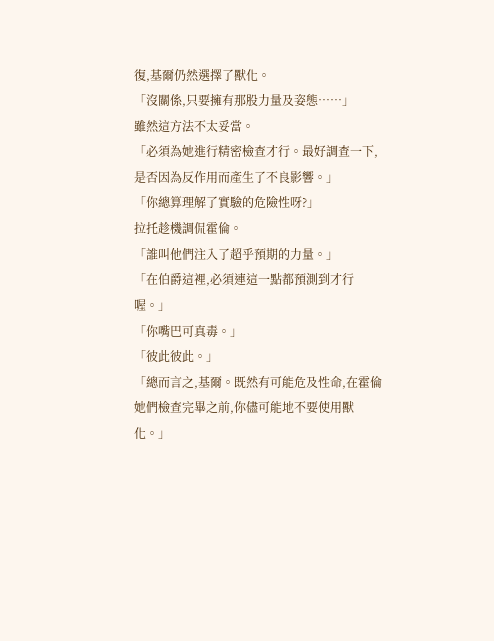復,基爾仍然選擇了獸化。
「沒關係,只要擁有那股力量及姿態……」
雖然這方法不太妥當。
「必須為她進行精密檢查才行。最好調查一下,是否因為反作用而產生了不良影響。」
「你總算理解了實驗的危險性呀?」
拉托趁機調侃霍倫。
「誰叫他們注入了超乎預期的力量。」
「在伯爵這裡,必須連這一點都預測到才行喔。」
「你嘴巴可真毒。」
「彼此彼此。」
「總而言之,基爾。既然有可能危及性命,在霍倫她們檢查完畢之前,你儘可能地不要使用獸化。」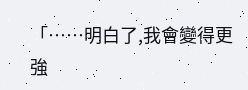「……明白了,我會變得更強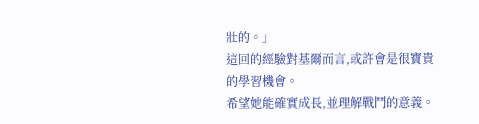壯的。」
這回的經驗對基爾而言,或許會是很寶貴的學習機會。
希望她能確實成長,並理解戰鬥的意義。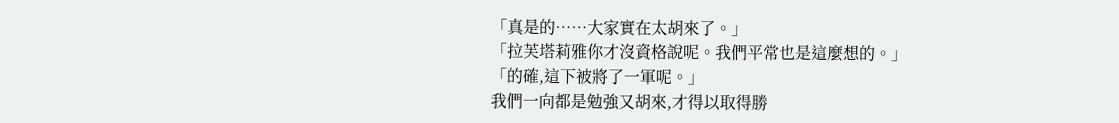「真是的……大家實在太胡來了。」
「拉芙塔莉雅你才沒資格說呢。我們平常也是這麼想的。」
「的確,這下被將了一軍呢。」
我們一向都是勉強又胡來,才得以取得勝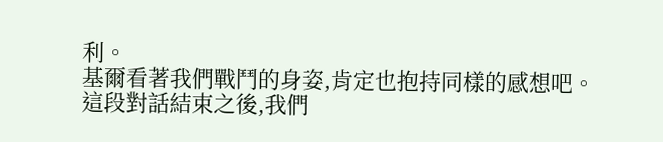利。
基爾看著我們戰鬥的身姿,肯定也抱持同樣的感想吧。
這段對話結束之後,我們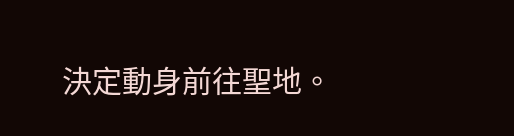決定動身前往聖地。